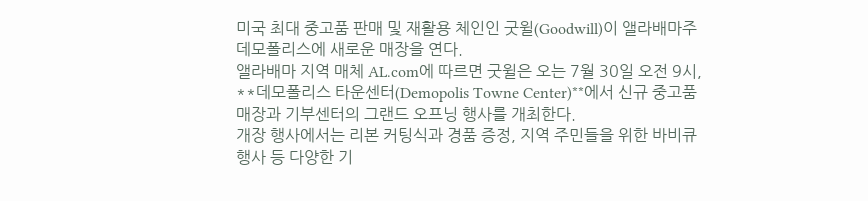미국 최대 중고품 판매 및 재활용 체인인 굿윌(Goodwill)이 앨라배마주 데모폴리스에 새로운 매장을 연다.
앨라배마 지역 매체 AL.com에 따르면 굿윌은 오는 7월 30일 오전 9시, **데모폴리스 타운센터(Demopolis Towne Center)**에서 신규 중고품 매장과 기부센터의 그랜드 오프닝 행사를 개최한다.
개장 행사에서는 리본 커팅식과 경품 증정, 지역 주민들을 위한 바비큐 행사 등 다양한 기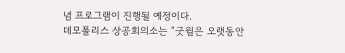념 프로그램이 진행될 예정이다.
데모폴리스 상공회의소는 “굿윌은 오랫동안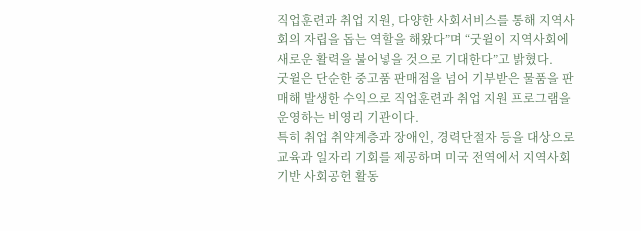직업훈련과 취업 지원, 다양한 사회서비스를 통해 지역사회의 자립을 돕는 역할을 해왔다”며 “굿윌이 지역사회에 새로운 활력을 불어넣을 것으로 기대한다”고 밝혔다.
굿윌은 단순한 중고품 판매점을 넘어 기부받은 물품을 판매해 발생한 수익으로 직업훈련과 취업 지원 프로그램을 운영하는 비영리 기관이다.
특히 취업 취약계층과 장애인, 경력단절자 등을 대상으로 교육과 일자리 기회를 제공하며 미국 전역에서 지역사회 기반 사회공헌 활동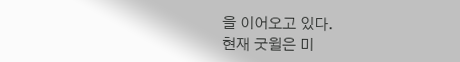을 이어오고 있다.
현재 굿윌은 미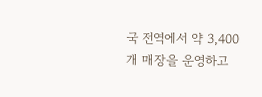국 전역에서 약 3,400개 매장을 운영하고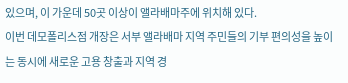있으며, 이 가운데 50곳 이상이 앨라배마주에 위치해 있다.
이번 데모폴리스점 개장은 서부 앨라배마 지역 주민들의 기부 편의성을 높이는 동시에 새로운 고용 창출과 지역 경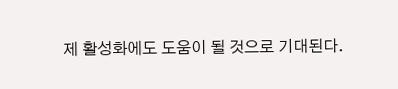제 활성화에도 도움이 될 것으로 기대된다.